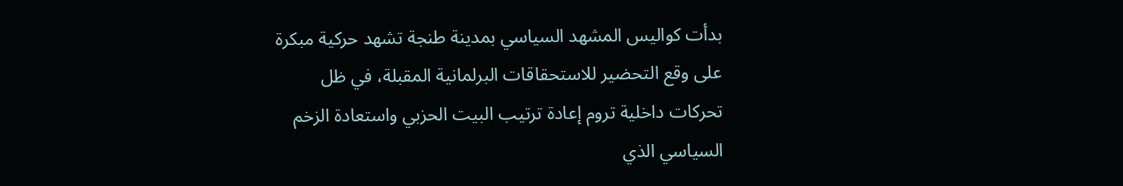بدأت كواليس المشهد السياسي بمدينة طنجة تشهد حركية مبكرة على وقع التحضير للاستحقاقات البرلمانية المقبلة، في ظل تحركات داخلية تروم إعادة ترتيب البيت الحزبي واستعادة الزخم السياسي الذي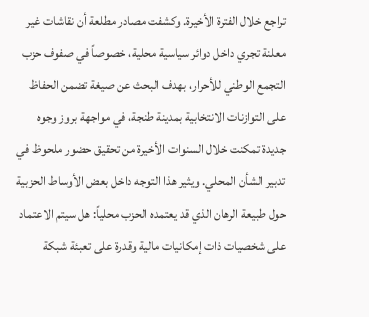تراجع خلال الفترة الأخيرة. وكشفت مصادر مطلعة أن نقاشات غير معلنة تجري داخل دوائر سياسية محلية، خصوصاً في صفوف حزب التجمع الوطني للأحرار، بهدف البحث عن صيغة تضمن الحفاظ على التوازنات الانتخابية بمدينة طنجة، في مواجهة بروز وجوه جديدة تمكنت خلال السنوات الأخيرة من تحقيق حضور ملحوظ في تدبير الشأن المحلي. ويثير هذا التوجه داخل بعض الأوساط الحزبية حول طبيعة الرهان الذي قد يعتمده الحزب محلياً: هل سيتم الاعتماد على شخصيات ذات إمكانيات مالية وقدرة على تعبئة شبكة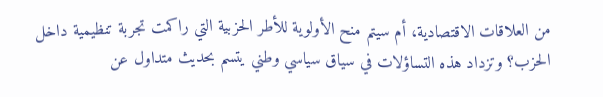من العلاقات الاقتصادية، أم سيتم منح الأولوية للأطر الحزبية التي راكمت تجربة تنظيمية داخل الحزب؟ وتزداد هذه التساؤلات في سياق سياسي وطني يتسم بحديث متداول عن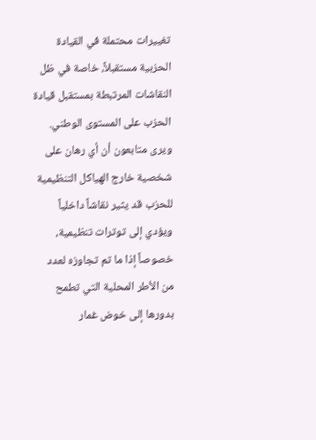تغييرات محتملة في القيادة الحزبية مستقبلاً، خاصة في ظل النقاشات المرتبطة بمستقبل قيادة الحزب على المستوى الوطني. ويرى متابعون أن أي رهان على شخصية خارج الهياكل التنظيمية للحزب قد يثير نقاشاً داخلياً ويؤدي إلى توترات تنظيمية، خصوصاً إذا ما تم تجاوزه لعدد من الأطر المحلية التي تطمح بدورها إلى خوض غمار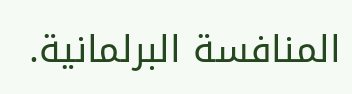المنافسة البرلمانية.